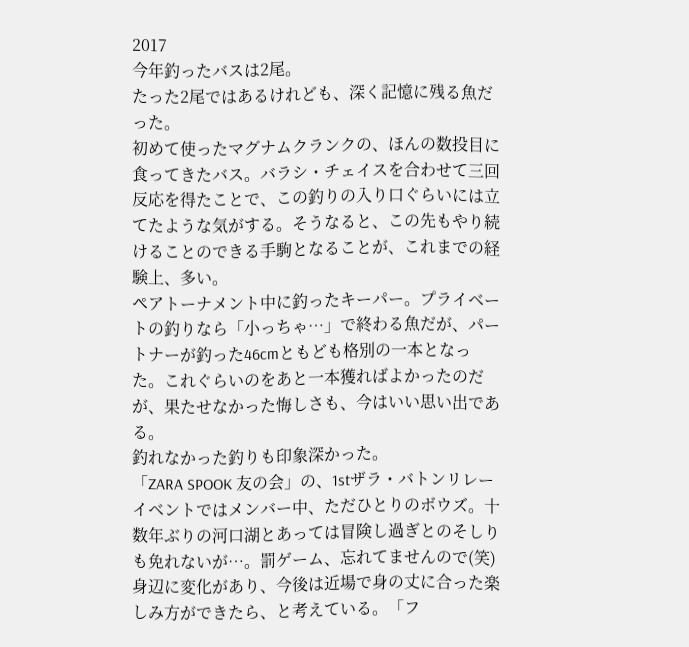2017
今年釣ったバスは2尾。
たった2尾ではあるけれども、深く記憶に残る魚だった。
初めて使ったマグナムクランクの、ほんの数投目に食ってきたバス。バラシ・チェイスを合わせて三回反応を得たことで、この釣りの入り口ぐらいには立てたような気がする。そうなると、この先もやり続けることのできる手駒となることが、これまでの経験上、多い。
ペアトーナメント中に釣ったキーパー。プライベートの釣りなら「小っちゃ…」で終わる魚だが、パートナーが釣った46cmともども格別の一本となった。これぐらいのをあと一本獲ればよかったのだが、果たせなかった悔しさも、今はいい思い出である。
釣れなかった釣りも印象深かった。
「ZARA SPOOK 友の会」の、1stザラ・バトンリレーイベントではメンバー中、ただひとりのボウズ。十数年ぶりの河口湖とあっては冒険し過ぎとのそしりも免れないが…。罰ゲーム、忘れてませんので(笑)
身辺に変化があり、今後は近場で身の丈に合った楽しみ方ができたら、と考えている。「フ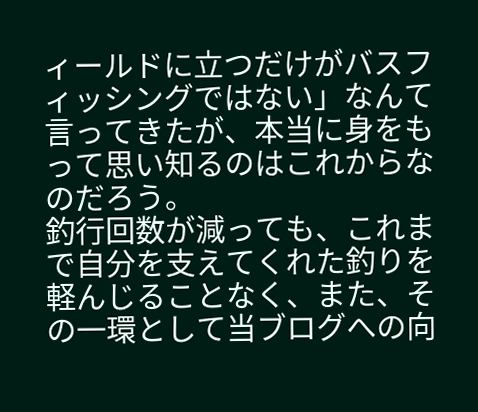ィールドに立つだけがバスフィッシングではない」なんて言ってきたが、本当に身をもって思い知るのはこれからなのだろう。
釣行回数が減っても、これまで自分を支えてくれた釣りを軽んじることなく、また、その一環として当ブログへの向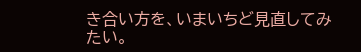き合い方を、いまいちど見直してみたい。